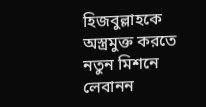হিজবুল্লাহকে অস্ত্রমুক্ত করতে নতুন মিশনে লেবানন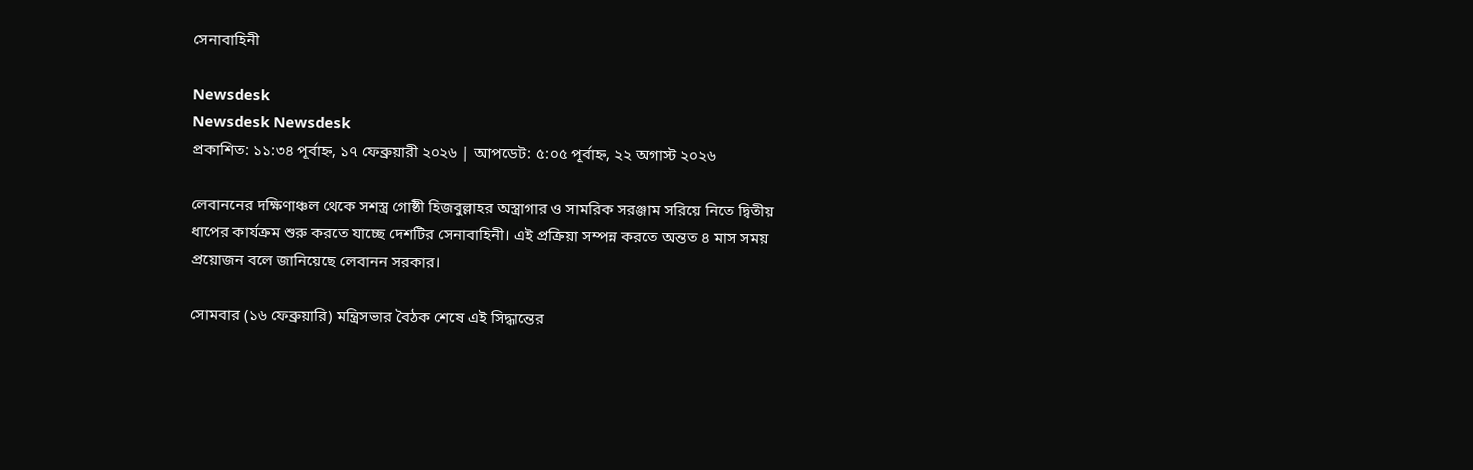সেনাবাহিনী

Newsdesk
Newsdesk Newsdesk
প্রকাশিত: ১১:৩৪ পূর্বাহ্ন, ১৭ ফেব্রুয়ারী ২০২৬ | আপডেট: ৫:০৫ পূর্বাহ্ন, ২২ অগাস্ট ২০২৬

লেবাননের দক্ষিণাঞ্চল থেকে সশস্ত্র গোষ্ঠী হিজবুল্লাহর অস্ত্রাগার ও সামরিক সরঞ্জাম সরিয়ে নিতে দ্বিতীয় ধাপের কার্যক্রম শুরু করতে যাচ্ছে দেশটির সেনাবাহিনী। এই প্রক্রিয়া সম্পন্ন করতে অন্তত ৪ মাস সময় প্রয়োজন বলে জানিয়েছে লেবানন সরকার।

সোমবার (১৬ ফেব্রুয়ারি) মন্ত্রিসভার বৈঠক শেষে এই সিদ্ধান্তের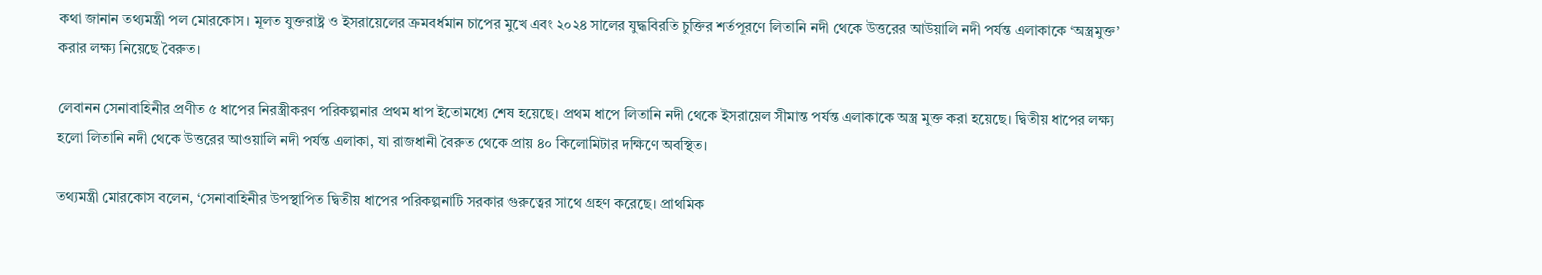কথা জানান তথ্যমন্ত্রী পল মোরকোস। মূলত যুক্তরাষ্ট্র ও ইসরায়েলের ক্রমবর্ধমান চাপের মুখে এবং ২০২৪ সালের যুদ্ধবিরতি চুক্তির শর্তপূরণে লিতানি নদী থেকে উত্তরের আউয়ালি নদী পর্যন্ত এলাকাকে ‘অস্ত্রমুক্ত’ করার লক্ষ্য নিয়েছে বৈরুত।

লেবানন সেনাবাহিনীর প্রণীত ৫ ধাপের নিরস্ত্রীকরণ পরিকল্পনার প্রথম ধাপ ইতোমধ্যে শেষ হয়েছে। প্রথম ধাপে লিতানি নদী থেকে ইসরায়েল সীমান্ত পর্যন্ত এলাকাকে অস্ত্র মুক্ত করা হয়েছে। দ্বিতীয় ধাপের লক্ষ্য হলো লিতানি নদী থেকে উত্তরের আওয়ালি নদী পর্যন্ত এলাকা, যা রাজধানী বৈরুত থেকে প্রায় ৪০ কিলোমিটার দক্ষিণে অবস্থিত।

তথ্যমন্ত্রী মোরকোস বলেন, ‘সেনাবাহিনীর উপস্থাপিত দ্বিতীয় ধাপের পরিকল্পনাটি সরকার গুরুত্বের সাথে গ্রহণ করেছে। প্রাথমিক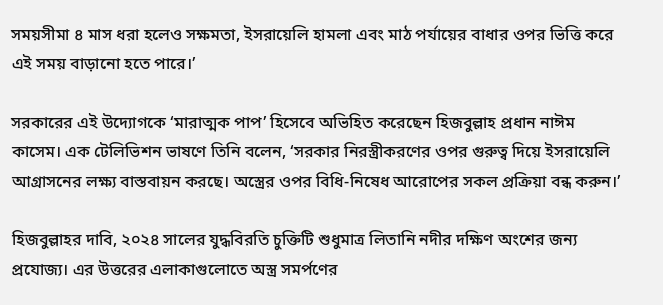সময়সীমা ৪ মাস ধরা হলেও সক্ষমতা, ইসরায়েলি হামলা এবং মাঠ পর্যায়ের বাধার ওপর ভিত্তি করে এই সময় বাড়ানো হতে পারে।’

সরকারের এই উদ্যোগকে ‘মারাত্মক পাপ’ হিসেবে অভিহিত করেছেন হিজবুল্লাহ প্রধান নাঈম কাসেম। এক টেলিভিশন ভাষণে তিনি বলেন, ‘সরকার নিরস্ত্রীকরণের ওপর গুরুত্ব দিয়ে ইসরায়েলি আগ্রাসনের লক্ষ্য বাস্তবায়ন করছে। অস্ত্রের ওপর বিধি-নিষেধ আরোপের সকল প্রক্রিয়া বন্ধ করুন।’

হিজবুল্লাহর দাবি, ২০২৪ সালের যুদ্ধবিরতি চুক্তিটি শুধুমাত্র লিতানি নদীর দক্ষিণ অংশের জন্য প্রযোজ্য। এর উত্তরের এলাকাগুলোতে অস্ত্র সমর্পণের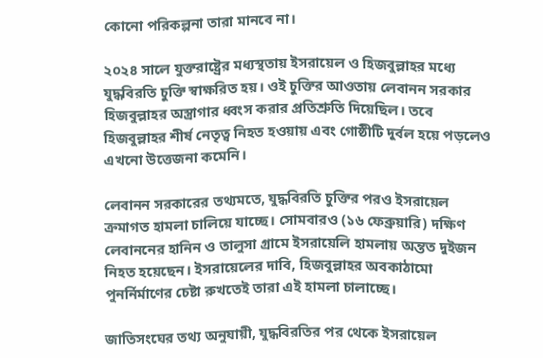কোনো পরিকল্পনা তারা মানবে না।

২০২৪ সালে যুক্তরাষ্ট্রের মধ্যস্থতায় ইসরায়েল ও হিজবুল্লাহর মধ্যে যুদ্ধবিরতি চুক্তি স্বাক্ষরিত হয়। ওই চুক্তির আওতায় লেবানন সরকার হিজবুল্লাহর অস্ত্রাগার ধ্বংস করার প্রতিশ্রুতি দিয়েছিল। তবে হিজবুল্লাহর শীর্ষ নেতৃত্ব নিহত হওয়ায় এবং গোষ্ঠীটি দুর্বল হয়ে পড়লেও এখনো উত্তেজনা কমেনি।

লেবানন সরকারের তথ্যমতে, যুদ্ধবিরতি চুক্তির পরও ইসরায়েল ক্রমাগত হামলা চালিয়ে যাচ্ছে। সোমবারও (১৬ ফেব্রুয়ারি) দক্ষিণ লেবাননের হানিন ও তালুসা গ্রামে ইসরায়েলি হামলায় অন্তত দুইজন নিহত হয়েছেন। ইসরায়েলের দাবি, হিজবুল্লাহর অবকাঠামো পুনর্নির্মাণের চেষ্টা রুখতেই তারা এই হামলা চালাচ্ছে।

জাতিসংঘের তথ্য অনুযায়ী, যুদ্ধবিরতির পর থেকে ইসরায়েল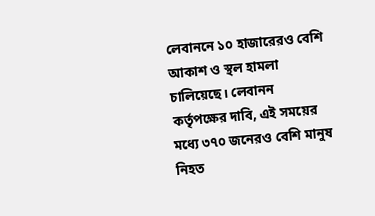লেবাননে ১০ হাজারেরও বেশি আকাশ ও স্থল হামলা চালিয়েছে। লেবানন কর্তৃপক্ষের দাবি, এই সময়ের মধ্যে ৩৭০ জনেরও বেশি মানুষ নিহত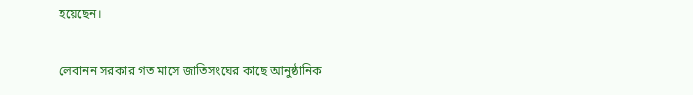হয়েছেন।

লেবানন সরকার গত মাসে জাতিসংঘের কাছে আনুষ্ঠানিক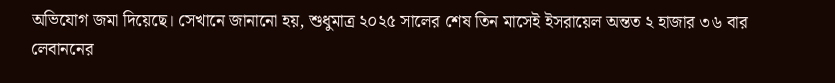অভিযোগ জমা দিয়েছে। সেখানে জানানো হয়, শুধুমাত্র ২০২৫ সালের শেষ তিন মাসেই ইসরায়েল অন্তত ২ হাজার ৩৬ বার লেবাননের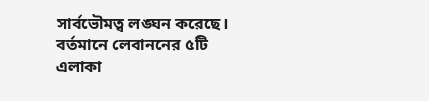সার্বভৌমত্ব লঙ্ঘন করেছে। বর্তমানে লেবাননের ৫টি এলাকা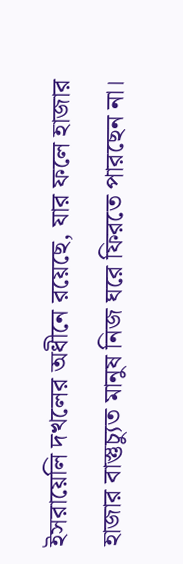ইসরায়েলি দখলের অধীনে রয়েছে, যার ফলে হাজার হাজার বাস্তুচ্যুত মানুষ নিজ ঘরে ফিরতে পারছেন না।